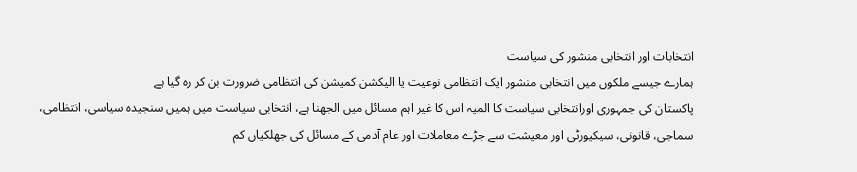انتخابات اور انتخابی منشور کی سیاست
ہمارے جیسے ملکوں میں انتخابی منشور ایک انتظامی نوعیت یا الیکشن کمیشن کی انتظامی ضرورت بن کر رہ گیا ہے
پاکستان کی جمہوری اورانتخابی سیاست کا المیہ اس کا غیر اہم مسائل میں الجھنا ہے، انتخابی سیاست میں ہمیں سنجیدہ سیاسی، انتظامی، سماجی، قانونی، سیکیورٹی اور معیشت سے جڑے معاملات اور عام آدمی کے مسائل کی جھلکیاں کم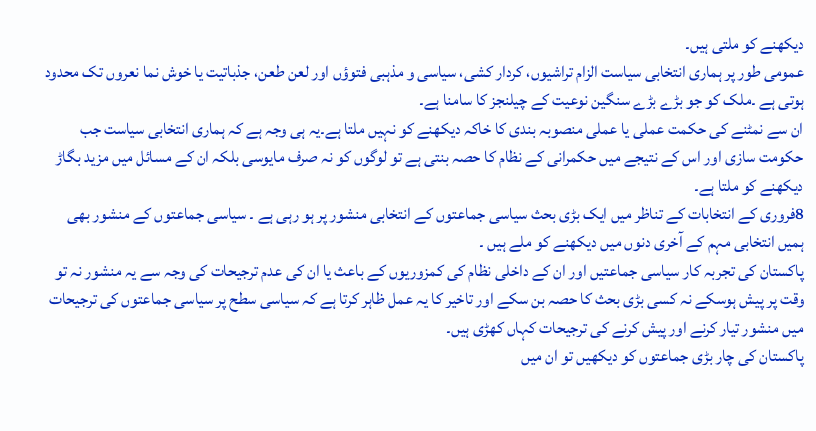دیکھنے کو ملتی ہیں۔
عمومی طور پر ہماری انتخابی سیاست الزام تراشیوں، کردار کشی، سیاسی و مذہبی فتوؤں اور لعن طعن، جذباتیت یا خوش نما نعروں تک محدود ہوتی ہے ۔ملک کو جو بڑے بڑے سنگین نوعیت کے چیلنجز کا سامنا ہے۔
ان سے نمٹنے کی حکمت عملی یا عملی منصوبہ بندی کا خاکہ دیکھنے کو نہیں ملتا ہے۔یہ ہی وجہ ہے کہ ہماری انتخابی سیاست جب حکومت سازی اور اس کے نتیجے میں حکمرانی کے نظام کا حصہ بنتی ہے تو لوگوں کو نہ صرف مایوسی بلکہ ان کے مسائل میں مزید بگاڑ دیکھنے کو ملتا ہے۔
8فروری کے انتخابات کے تناظر میں ایک بڑی بحث سیاسی جماعتوں کے انتخابی منشور پر ہو رہی ہے ۔ سیاسی جماعتوں کے منشور بھی ہمیں انتخابی مہم کے آخری دنوں میں دیکھنے کو ملے ہیں ۔
پاکستان کی تجربہ کار سیاسی جماعتیں اور ان کے داخلی نظام کی کمزوریوں کے باعث یا ان کی عدم ترجیحات کی وجہ سے یہ منشور نہ تو وقت پر پیش ہوسکے نہ کسی بڑی بحث کا حصہ بن سکے اور تاخیر کا یہ عمل ظاہر کرتا ہے کہ سیاسی سطح پر سیاسی جماعتوں کی ترجیحات میں منشور تیار کرنے اور پیش کرنے کی ترجیحات کہاں کھڑی ہیں۔
پاکستان کی چار بڑی جماعتوں کو دیکھیں تو ان میں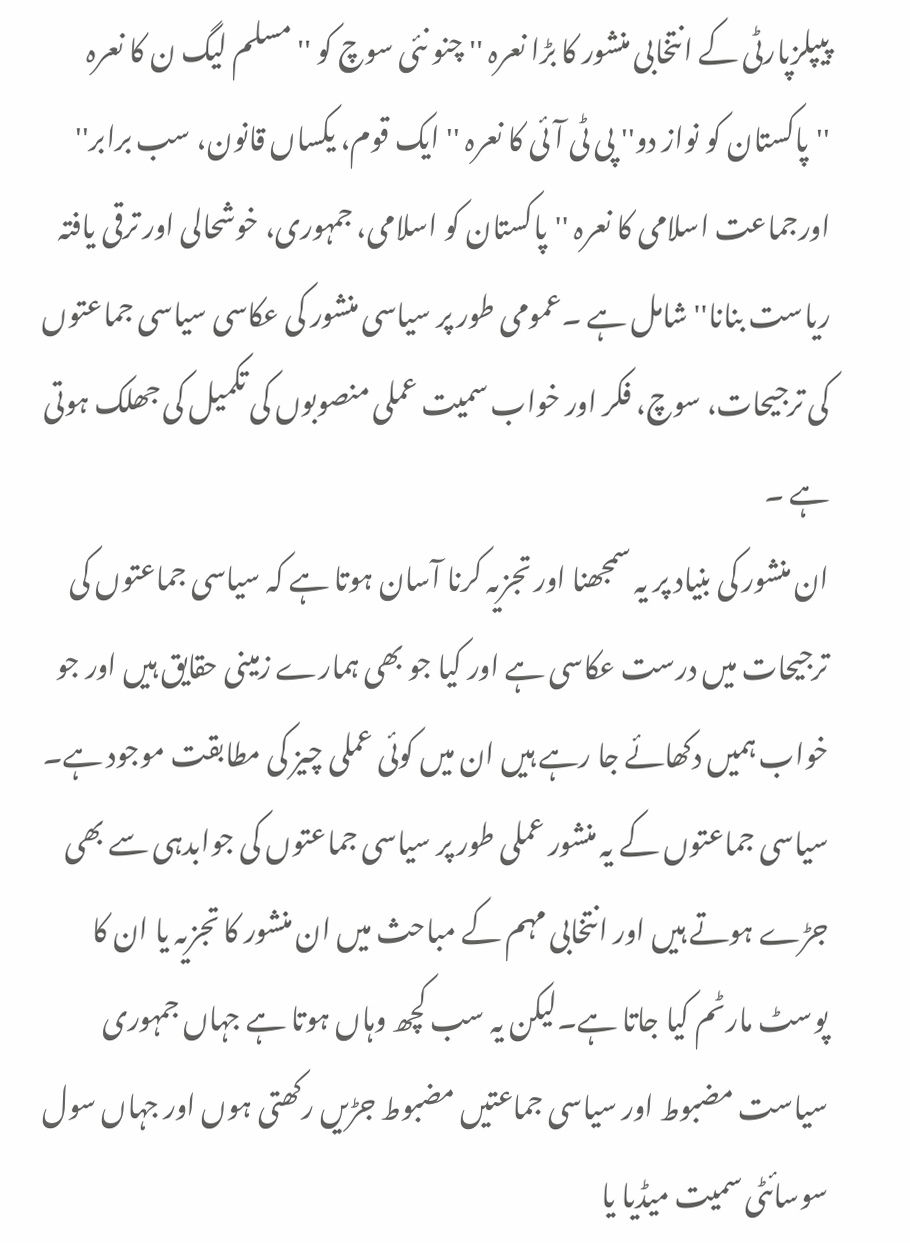پیپلزپارٹی کے انتخابی منشور کا بڑا نعرہ '' چنو نئی سوچ کو '' مسلم لیگ ن کا نعرہ ''پاکستان کو نواز دو'' پی ٹی آئی کا نعرہ '' ایک قوم، یکساں قانون، سب برابر'' اورجماعت اسلامی کا نعرہ ''پاکستان کو اسلامی، جمہوری، خوشحالی اور ترقی یافتہ ریاست بنانا'' شامل ہے ۔عمومی طور پر سیاسی منشور کی عکاسی سیاسی جماعتوں کی ترجیحات، سوچ، فکر اور خواب سمیت عملی منصوبوں کی تکمیل کی جھلک ہوتی ہے ۔
ان منشور کی بنیاد پر یہ سمجھنا اور تجزیہ کرنا آسان ہوتا ہے کہ سیاسی جماعتوں کی ترجیحات میں درست عکاسی ہے اور کیا جو بھی ہمارے زمینی حقایق ہیں اور جو خواب ہمیں دکھائے جا رہے ہیں ان میں کوئی عملی چیز کی مطابقت موجود ہے۔
سیاسی جماعتوں کے یہ منشور عملی طور پر سیاسی جماعتوں کی جوابدہی سے بھی جڑے ہوتے ہیں اور انتخابی مہم کے مباحث میں ان منشور کا تجزیہ یا ان کا پوسٹ مارٹم کیا جاتا ہے۔لیکن یہ سب کچھ وہاں ہوتا ہے جہاں جمہوری سیاست مضبوط اور سیاسی جماعتیں مضبوط جڑیں رکھتی ہوں اور جہاں سول سوسائٹی سمیت میڈیا یا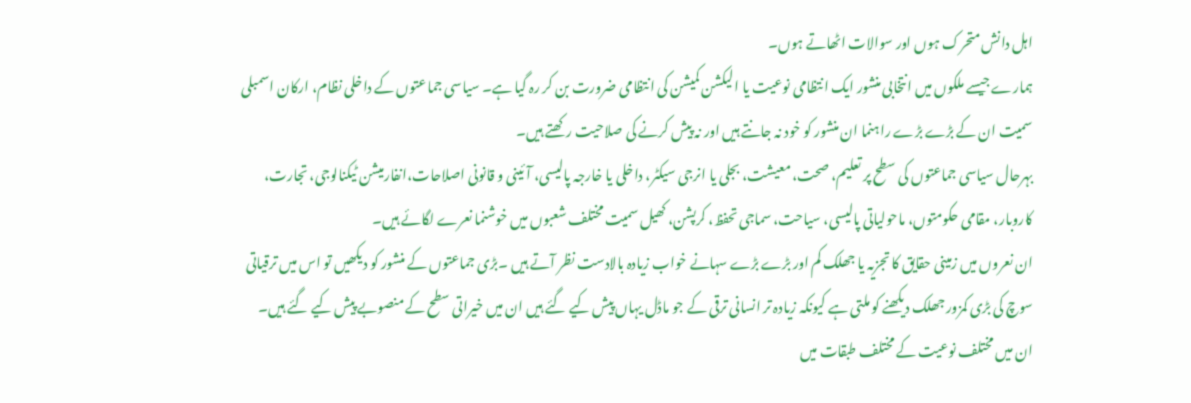اہل دانش متحرک ہوں اور سوالات اٹھاتے ہوں۔
ہمارے جیسے ملکوں میں انتخابی منشور ایک انتظامی نوعیت یا الیکشن کمیشن کی انتظامی ضرورت بن کر رہ گیا ہے۔ سیاسی جماعتوں کے داخلی نظام، ارکان اسمبلی سمیت ان کے بڑے بڑے راہنما ان منشور کو خود نہ جانتے ہیں اور نہ پیش کرنے کی صلاحیت رکھتے ہیں۔
بہرحال سیاسی جماعتوں کی سطح پر تعلیم، صحت، معیشت، بجلی یا انرجی سیکٹر، داخلی یا خارجہ پالیسی، آئینی و قانونی اصلاحات،انفارمیشن ٹیکنالوجی، تجارت، کاروبار، مقامی حکومتوں، ماحولیاتی پالیسی، سیاحت، سماجی تحفظ، کرپشن، کھیل سمیت مختلف شعبوں میں خوشنما نعرے لگائے ہیں۔
ان نعروں میں زمینی حقایق کا تجزیہ یا جھلک کم اور بڑے بڑے سہانے خواب زیادہ بالادست نظر آتے ہیں ۔بڑی جماعتوں کے منشور کو دیکھیں تو اس میں ترقیاتی سوچ کی بڑی کمزور جھلک دیکھنے کو ملتی ہے کیونکہ زیادہ تر انسانی ترقی کے جو ماڈل یہاں پیش کیے گئے ہیں ان میں خیراتی سطح کے منصوبے پیش کیے گئے ہیں۔
ان میں مختلف نوعیت کے مختلف طبقات میں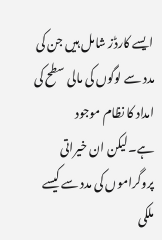ایسے کارڈز شامل ہیں جن کی مدد سے لوگوں کی مالی سطح کی امداد کا نظام موجود ہے۔لیکن ان خیراتی پروگراموں کی مدد سے کیسے ملکی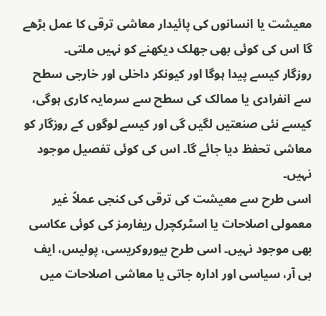معیشت یا انسانوں کی پائیدار معاشی ترقی کا عمل بڑھے گا اس کی کوئی بھی جھلک دیکھنے کو نہیں ملتی۔
روزگار کیسے پیدا ہوگا اور کیونکر داخلی اور خارجی سطح سے انفرادی یا ممالک کی سطح سے سرمایہ کاری ہوگی، کیسے نئی صنعتیں لگیں گی اور کیسے لوگوں کے روزگار کو معاشی تحفظ دیا جائے گا۔ اس کی کوئی تفصیل موجود نہیں۔
اسی طرح سے معیشت کی ترقی کی کنجی عملاً غیر معمولی اصلاحات یا اسٹرکچرل ریفارمز کی کوئی عکاسی بھی موجود نہیں۔ اسی طرح بیوروکریسی، پولیس، ایف بی آر، سیاسی اور ادارہ جاتی یا معاشی اصلاحات میں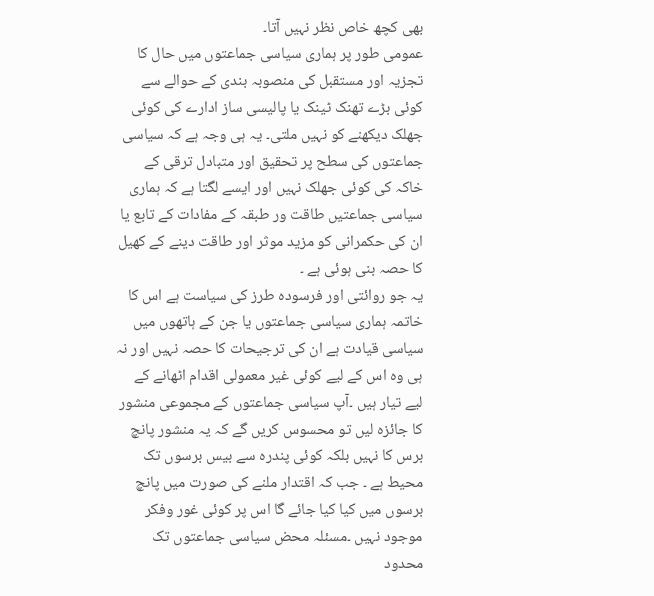بھی کچھ خاص نظر نہیں آتا۔
عمومی طور پر ہماری سیاسی جماعتوں میں حال کا تجزیہ اور مستقبل کی منصوبہ بندی کے حوالے سے کوئی بڑے تھنک ٹینک یا پالیسی ساز ادارے کی کوئی جھلک دیکھنے کو نہیں ملتی۔ یہ ہی وجہ ہے کہ سیاسی جماعتوں کی سطح پر تحقیق اور متبادل ترقی کے خاکہ کی کوئی جھلک نہیں اور ایسے لگتا ہے کہ ہماری سیاسی جماعتیں طاقت ور طبقہ کے مفادات کے تابع یا ان کی حکمرانی کو مزید موثر اور طاقت دینے کے کھیل کا حصہ بنی ہوئی ہے ۔
یہ جو روائتی اور فرسودہ طرز کی سیاست ہے اس کا خاتمہ ہماری سیاسی جماعتوں یا جن کے ہاتھوں میں سیاسی قیادت ہے ان کی ترجیحات کا حصہ نہیں اور نہ ہی وہ اس کے لیے کوئی غیر معمولی اقدام اٹھانے کے لیے تیار ہیں ۔آپ سیاسی جماعتوں کے مجموعی منشور کا جائزہ لیں تو محسوس کریں گے کہ یہ منشور پانچ برس کا نہیں بلکہ کوئی پندرہ سے بیس برسوں تک محیط ہے ۔ جب کہ اقتدار ملنے کی صورت میں پانچ برسوں میں کیا کیا جائے گا اس پر کوئی غور وفکر موجود نہیں ۔مسئلہ محض سیاسی جماعتوں تک محدود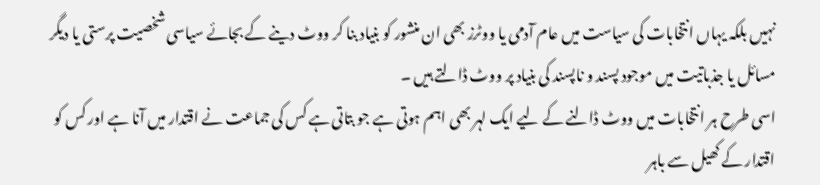نہیں بلکہ یہاں انتخابات کی سیاست میں عام آدمی یا ووٹرز بھی ان منشور کو بنیاد بنا کر ووٹ دینے کے بجائے سیاسی شخصیت پرستی یا دیگر مسائل یا جذباتیت میں موجود پسند و ناپسند کی بنیاد پر ووٹ ڈالتے ہیں ۔
اسی طرح ہر انتخابات میں ووٹ ڈالنے کے لیے ایک لہر بھی اہم ہوتی ہے جو بتاتی ہے کس کی جماعت نے اقتدار میں آنا ہے اور کس کو اقتدار کے کھیل سے باہر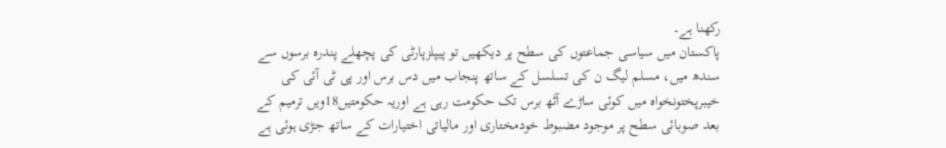رکھنا ہے۔
پاکستان میں سیاسی جماعتوں کی سطح پر دیکھیں تو پیپلزپارٹی کی پچھلے پندرہ برسوں سے سندھ میں، مسلم لیگ ن کی تسلسل کے ساتھ پنجاب میں دس برس اور پی ٹی آئی کی خیبرپختونخواہ میں کوئی ساڑے آٹھ برس تک حکومت رہی ہے اوریہ حکومتیں18ویں ترمیم کے بعد صوبائی سطح پر موجود مضبوط خودمختاری اور مالیاتی اختیارات کے ساتھ جڑی ہوئی ہے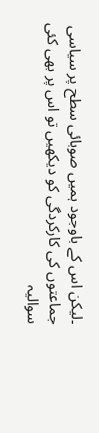۔لیکن اس کے باوجود ہمیں صوبائی سطح پر سیاسی جماعتوں کی کارکردگی کو دیکھیں تو اس پر بھی کئی سوالیہ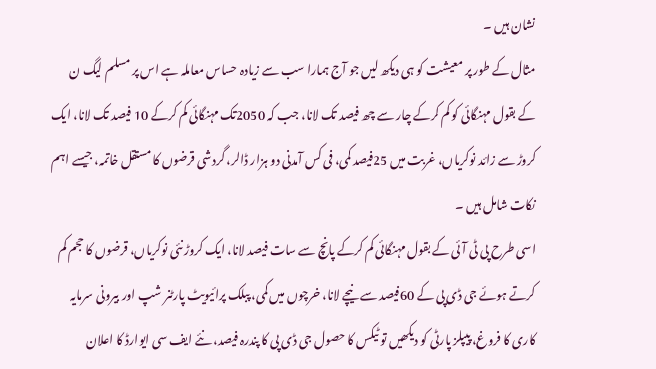نشان ہیں ۔
مثال کے طور پر معیشت کو ہی دیکھ لیں جو آج ہمارا سب سے زیادہ حساس معاملہ ہے اس پر مسلم لیگ ن کے بقول مہنگائی کو کم کرکے چار سے چھ فیصد تک لانا، جب کہ 2050تک مہنگائی کم کرکے 10 فیصد تک لانا، ایک کروڑ سے زائد نوکریاں، غربت میں 25فیصد کمی، فی کس آمدنی دو ہزار ڈالر، گردشی قرضوں کا مستقل خاتمہ، جیسے اہم نکات شامل ہیں ۔
اسی طرح پی ٹی آئی کے بقول مہنگائی کم کرکے پانچ سے سات فیصد لانا، ایک کروڑ نئی نوکریاں، قرضوں کا حجم کم کرتے ہوئے جی ڈی پی کے 60فیصد سے نیچے لانا، خرچوں میں کمی، پبلک پرائیویٹ پارٹنر شپ اور بیرونی سرمایہ کاری کا فروغ، پیپلز پارٹی کو دیکھیں تو ٹیکس کا حصول جی ڈی پی کا پندرہ فیصد، نئے ایف سی ایوارڈ کا اعلان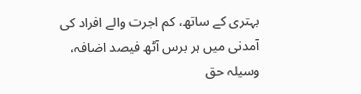بہتری کے ساتھ، کم اجرت والے افراد کی آمدنی میں ہر برس آٹھ فیصد اضافہ، وسیلہ حق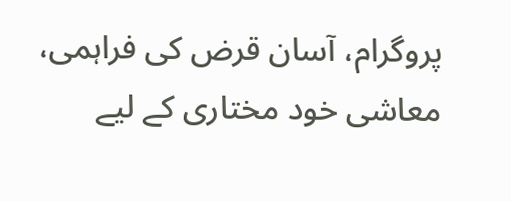پروگرام، آسان قرض کی فراہمی، معاشی خود مختاری کے لیے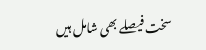سخت فیصلے بھی شامل ہیں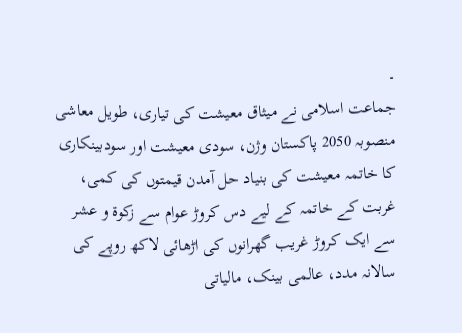۔
جماعت اسلامی نے میثاق معیشت کی تیاری، طویل معاشی منصوبہ 2050 پاکستان وژن، سودی معیشت اور سودبینکاری کا خاتمہ معیشت کی بنیاد حل آمدن قیمتوں کی کمی، غربت کے خاتمہ کے لیے دس کروڑ عوام سے زکوۃ و عشر سے ایک کروڑ غریب گھرانوں کی اڑھائی لاکھ روپے کی سالانہ مدد، عالمی بینک، مالیاتی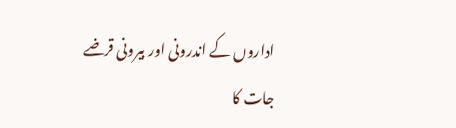اداروں کے اندرونی اور بیرونی قرضے جات کا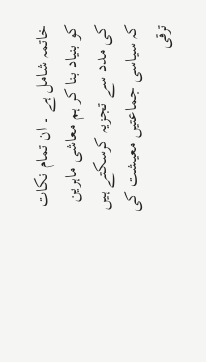خاتمہ شامل ہے ۔ ان تمام نکات کو بنیاد بنا کر ہم معاشی ماہرین کی مدد سے تجزیہ کرسکتے ہیں کہ سیاسی جماعتیں معیشت کی ترقی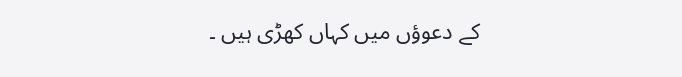کے دعوؤں میں کہاں کھڑی ہیں ۔